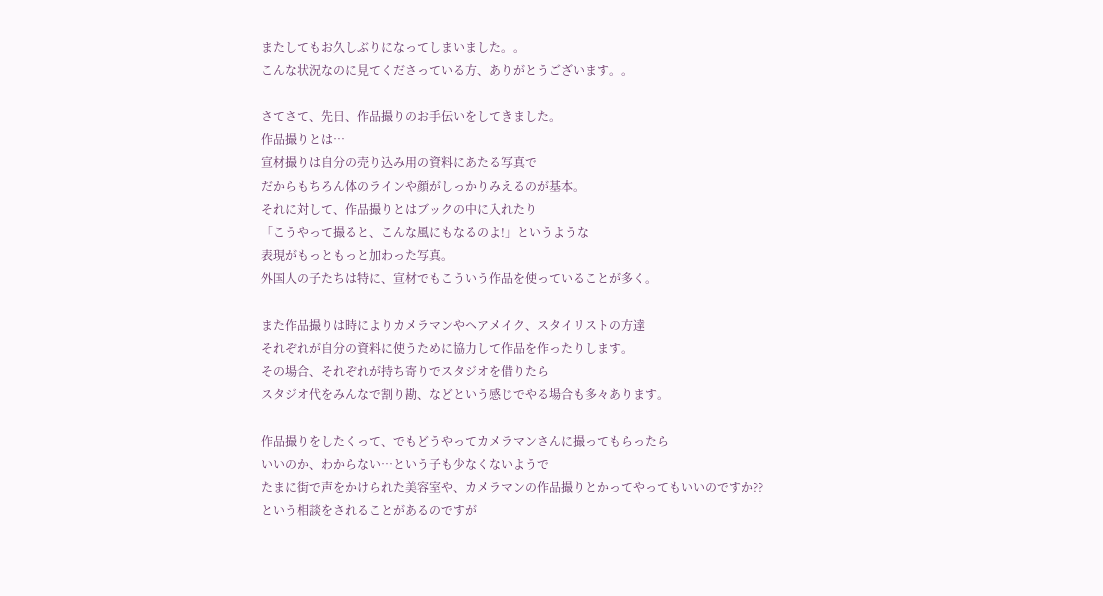またしてもお久しぶりになってしまいました。。
こんな状況なのに見てくださっている方、ありがとうございます。。

さてさて、先日、作品撮りのお手伝いをしてきました。
作品撮りとは…
宣材撮りは自分の売り込み用の資料にあたる写真で
だからもちろん体のラインや顔がしっかりみえるのが基本。
それに対して、作品撮りとはブックの中に入れたり
「こうやって撮ると、こんな風にもなるのよ!」というような
表現がもっともっと加わった写真。
外国人の子たちは特に、宣材でもこういう作品を使っていることが多く。

また作品撮りは時によりカメラマンやヘアメイク、スタイリストの方達
それぞれが自分の資料に使うために協力して作品を作ったりします。
その場合、それぞれが持ち寄りでスタジオを借りたら
スタジオ代をみんなで割り勘、などという感じでやる場合も多々あります。

作品撮りをしたくって、でもどうやってカメラマンさんに撮ってもらったら
いいのか、わからない…という子も少なくないようで
たまに街で声をかけられた美容室や、カメラマンの作品撮りとかってやってもいいのですか??
という相談をされることがあるのですが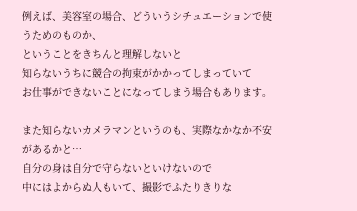例えば、美容室の場合、どういうシチュエーションで使うためのものか、
ということをきちんと理解しないと
知らないうちに競合の拘束がかかってしまっていて
お仕事ができないことになってしまう場合もあります。

また知らないカメラマンというのも、実際なかなか不安があるかと…
自分の身は自分で守らないといけないので
中にはよからぬ人もいて、撮影でふたりきりな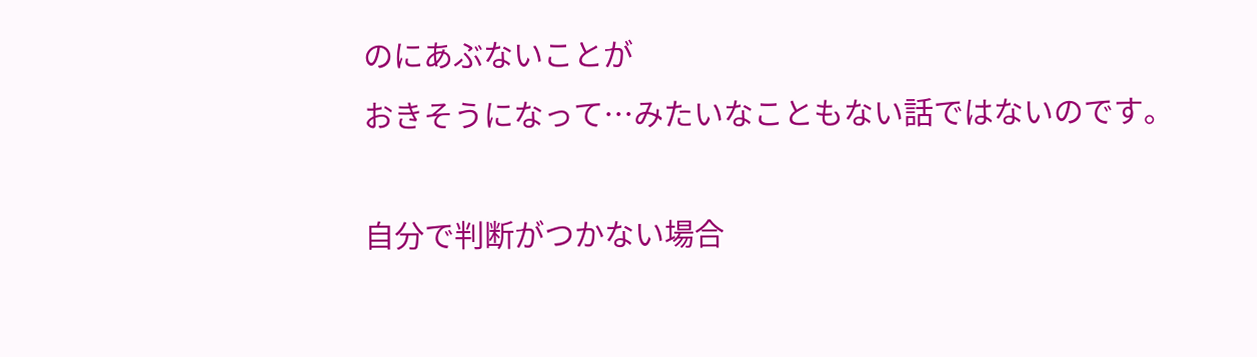のにあぶないことが
おきそうになって…みたいなこともない話ではないのです。

自分で判断がつかない場合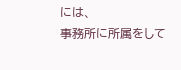には、
事務所に所属をして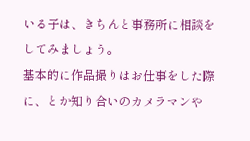いる子は、きちんと事務所に相談をしてみましょう。
基本的に作品撮りはお仕事をした際に、とか知り合いのカメラマンや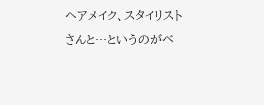ヘアメイク、スタイリストさんと…というのがベ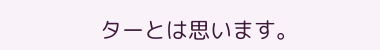ターとは思います。